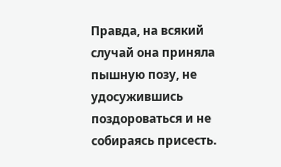Правда, на всякий случай она приняла пышную позу, не удосужившись поздороваться и не собираясь присесть.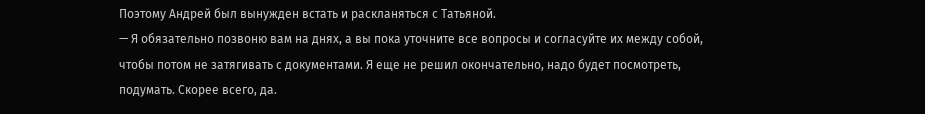Поэтому Андрей был вынужден встать и раскланяться с Татьяной.
— Я обязательно позвоню вам на днях, а вы пока уточните все вопросы и согласуйте их между собой, чтобы потом не затягивать с документами. Я еще не решил окончательно, надо будет посмотреть, подумать. Скорее всего, да.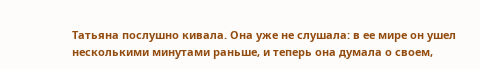Татьяна послушно кивала. Она уже не слушала: в ее мире он ушел несколькими минутами раньше, и теперь она думала о своем,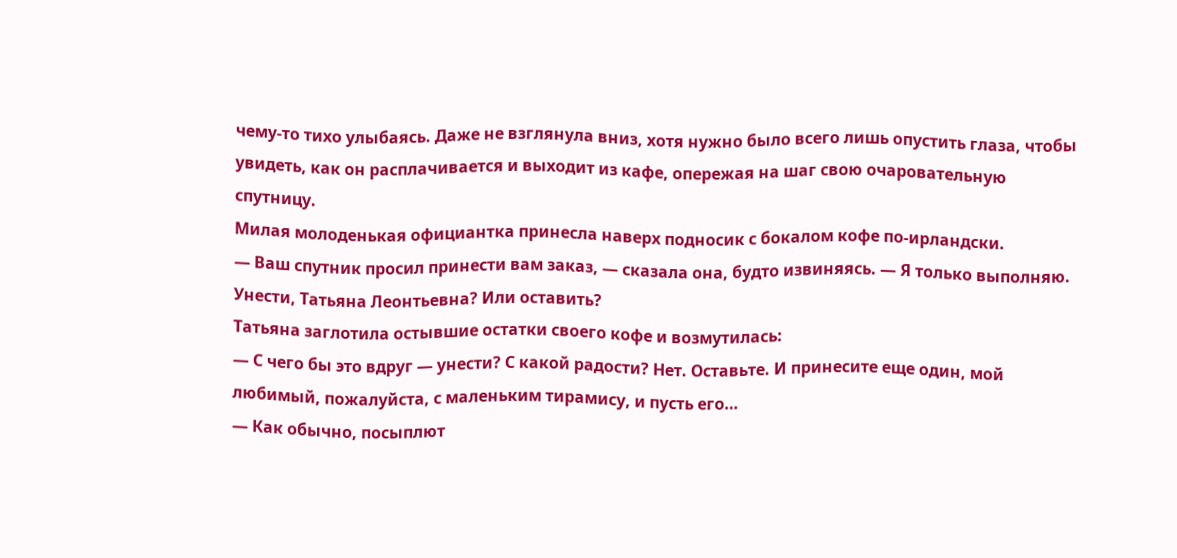чему-то тихо улыбаясь. Даже не взглянула вниз, хотя нужно было всего лишь опустить глаза, чтобы увидеть, как он расплачивается и выходит из кафе, опережая на шаг свою очаровательную спутницу.
Милая молоденькая официантка принесла наверх подносик с бокалом кофе по-ирландски.
— Ваш спутник просил принести вам заказ, — сказала она, будто извиняясь. — Я только выполняю. Унести, Татьяна Леонтьевна? Или оставить?
Татьяна заглотила остывшие остатки своего кофе и возмутилась:
— С чего бы это вдруг — унести? С какой радости? Нет. Оставьте. И принесите еще один, мой любимый, пожалуйста, с маленьким тирамису, и пусть его…
— Как обычно, посыплют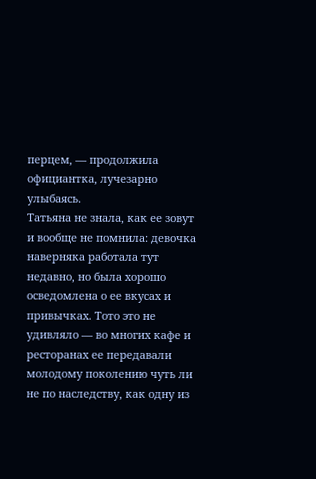перцем, — продолжила официантка, лучезарно улыбаясь.
Татьяна не знала, как ее зовут и вообще не помнила: девочка наверняка работала тут недавно, но была хорошо осведомлена о ее вкусах и привычках. Тото это не удивляло — во многих кафе и ресторанах ее передавали молодому поколению чуть ли не по наследству, как одну из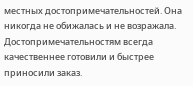местных достопримечательностей. Она никогда не обижалась и не возражала. Достопримечательностям всегда качественнее готовили и быстрее приносили заказ.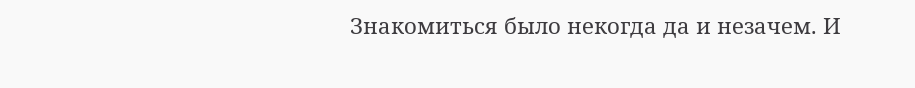Знакомиться было некогда да и незачем. И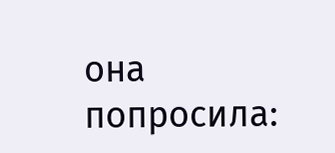она попросила: